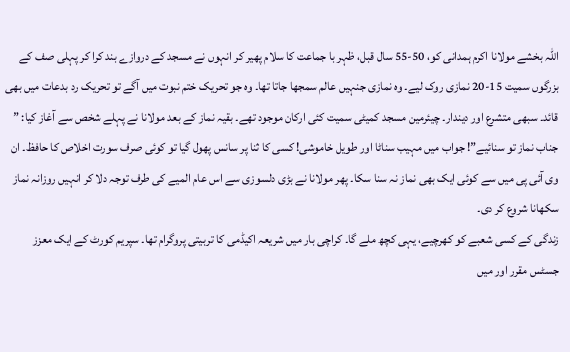اللہ بخشے مولانا اکرم ہمدانی کو، 50-55 سال قبل، ظہر با جماعت کا سلام پھیر کر انہوں نے مسجد کے دروازے بند کرا کر پہلی صف کے بزرگوں سمیت 15-20 نمازی روک لیے۔ وہ نمازی جنہیں عالم سمجھا جاتا تھا۔ وہ جو تحریک ختم نبوت میں آگے تو تحریک رد بدعات میں بھی قائد۔ سبھی متشرع اور دیندار۔ چیئرمین مسجد کمیٹی سمیت کئی ارکان موجود تھے۔ بقیہ نماز کے بعد مولانا نے پہلے شخص سے آغاز کیا: ” جناب نماز تو سنائیے”! جواب میں مہیب سناٹا اور طویل خاموشی! کسی کا ثنا پر سانس پھول گیا تو کوئی صرف سورت اخلاص کا حافظ۔ ان وی آئی پی میں سے کوئی ایک بھی نماز نہ سنا سکا۔ پھر مولانا نے بڑی دلسوزی سے اس عام المیے کی طرف توجہ دلا کر انہیں روزانہ نماز سکھانا شروع کر دی۔
زندگی کے کسی شعبے کو کھرچیے، یہی کچھ ملے گا۔ کراچی بار میں شریعہ اکیڈمی کا تربیتی پروگرام تھا۔ سپریم کورٹ کے ایک معزز جسٹس مقرر اور میں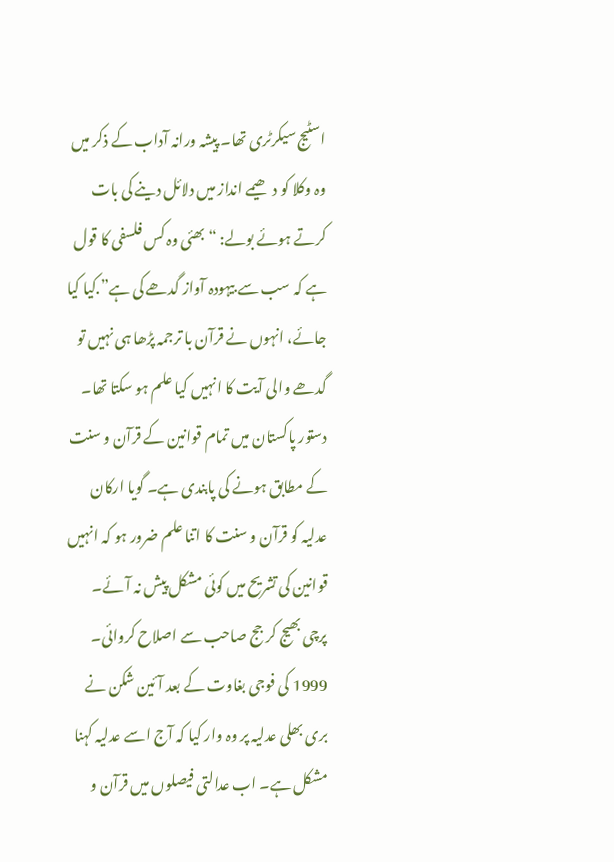اسٹیج سیکرٹری تھا۔ پیشہ ورانہ آداب کے ذکر میں وہ وکلا کو دھیمے انداز میں دلائل دینے کی بات کرتے ہوئے بولے: “بھئی وہ کس فلسفی کا قول ہے کہ سب سے بیہودہ آواز گدھے کی ہے”.کیا کیا جائے، انہوں نے قرآن با ترجمہ پڑھا ہی نہیں تو گدھے والی آیت کا انہیں کیا علم ہو سکتا تھا۔ دستور پاکستان میں تمام قوانین کے قرآن و سنت کے مطابق ہونے کی پابندی ہے۔ گویا ارکان عدلیہ کو قرآن و سنت کا اتنا علم ضرور ہو کہ انہیں قوانین کی تشریح میں کوئی مشکل پیش نہ آئے۔ پرچی بھیج کر جج صاحب سے اصلاح کروائی۔
1999 کی فوجی بغاوت کے بعد آئین شکن نے بری بھلی عدلیہ پر وہ وار کیا کہ آج اسے عدلیہ کہنا مشکل ہے۔ اب عدالتی فیصلوں میں قرآن و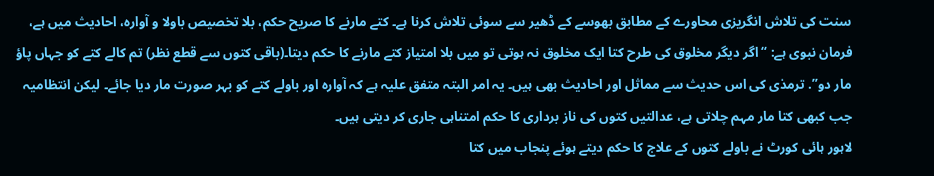سنت کی تلاش انگریزی محاورے کے مطابق بھوسے کے ڈھیر سے سوئی تلاش کرنا ہے۔ کتے مارنے کا صریح حکم، بلا تخصیص باولا و آوارہ، احادیث میں ہے، فرمان نبوی ہے: “اگر دیگر مخلوق کی طرح کتا ایک مخلوق نہ ہوتی تو میں بلا امتیاز کتے مارنے کا حکم دیتا۔(باقی کتوں سے قطع نظر) تم کالے کتے کو جہاں پاؤ مار دو”. ترمذی کی اس حدیث سے مماثل اور احادیث بھی ہیں۔ یہ امر البتہ متفق علیہ ہے کہ آوارہ اور باولے کتے کو بہر صورت مار دیا جائے۔ لیکن انتظامیہ جب کبھی کتا مار مہم چلاتی ہے، عدالتیں کتوں کی ناز برداری کا حکم امتناہی جاری کر دیتی ہیں۔
لاہور ہائی کورٹ نے باولے کتوں کے علاج کا حکم دیتے ہوئے پنجاب میں کتا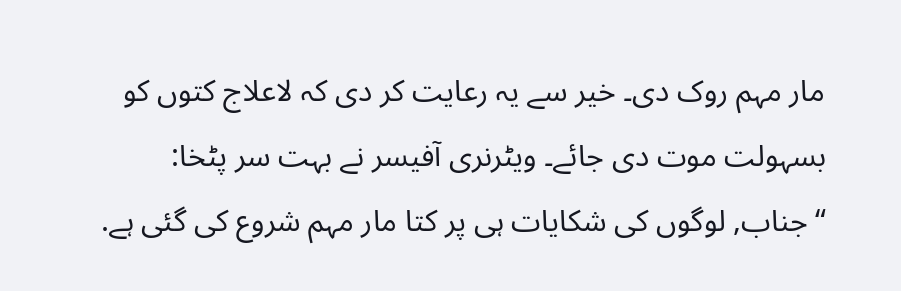مار مہم روک دی۔ خیر سے یہ رعایت کر دی کہ لاعلاج کتوں کو بسہولت موت دی جائے۔ ویٹرنری آفیسر نے بہت سر پٹخا: “جناب, لوگوں کی شکایات ہی پر کتا مار مہم شروع کی گئی ہے.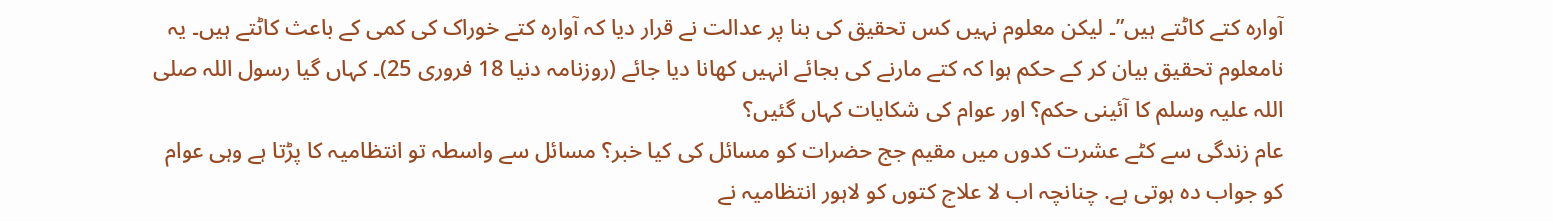آوارہ کتے کاٹتے ہیں”۔ لیکن معلوم نہیں کس تحقیق کی بنا پر عدالت نے قرار دیا کہ آوارہ کتے خوراک کی کمی کے باعث کاٹتے ہیں۔ یہ نامعلوم تحقیق بیان کر کے حکم ہوا کہ کتے مارنے کی بجائے انہیں کھانا دیا جائے (روزنامہ دنیا 18 فروری 25)۔ کہاں گیا رسول اللہ صلی اللہ علیہ وسلم کا آئینی حکم؟ اور عوام کی شکایات کہاں گئیں؟
عام زندگی سے کٹے عشرت کدوں میں مقیم جج حضرات کو مسائل کی کیا خبر؟ مسائل سے واسطہ تو انتظامیہ کا پڑتا ہے وہی عوام کو جواب دہ ہوتی ہے. چنانچہ اب لا علاج کتوں کو لاہور انتظامیہ نے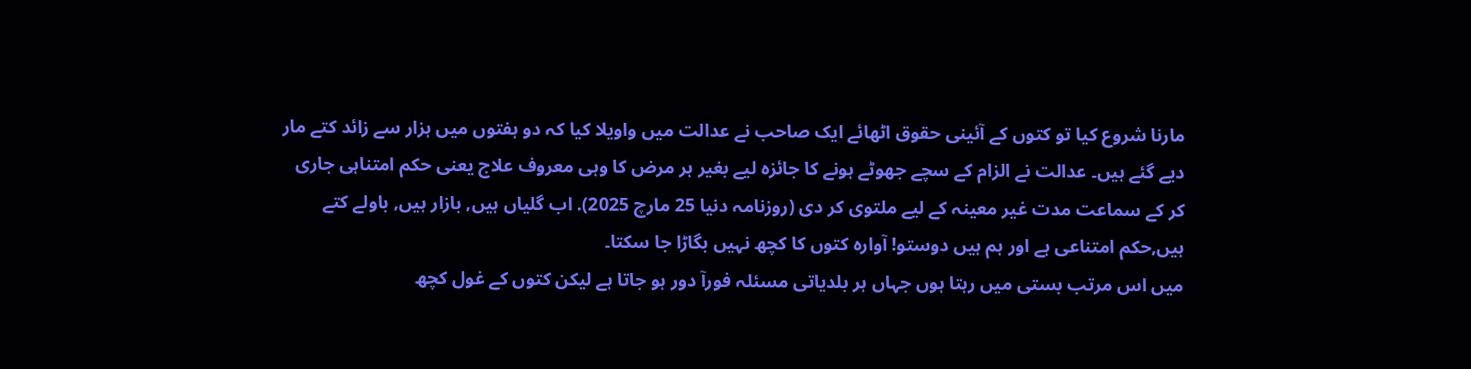مارنا شروع کیا تو کتوں کے آئینی حقوق اٹھائے ایک صاحب نے عدالت میں واویلا کیا کہ دو ہفتوں میں ہزار سے زائد کتے مار دیے گئے ہیں۔ عدالت نے الزام کے سچے جھوٹے ہونے کا جائزہ لیے بغیر ہر مرض کا وہی معروف علاج یعنی حکم امتناہی جاری کر کے سماعت مدت غیر معینہ کے لیے ملتوی کر دی (روزنامہ دنیا 25 مارچ 2025). اب گلیاں ہیں, بازار ہیں, باولے کتے ہیں,حکم امتناعی ہے اور ہم ہیں دوستو! آوارہ کتوں کا کچھ نہیں بگاڑا جا سکتا۔
میں اس مرتب بستی میں رہتا ہوں جہاں ہر بلدیاتی مسئلہ فورآ دور ہو جاتا ہے لیکن کتوں کے غول کچھ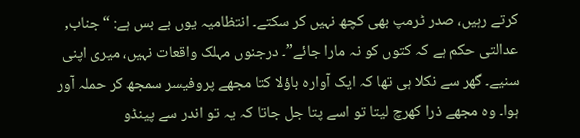کرتے رہیں، صدر ٹرمپ بھی کچھ نہیں کر سکتے۔ انتظامیہ یوں بے بس ہے: “جناب, عدالتی حکم ہے کہ کتوں کو نہ مارا جائے”۔ درجنوں مہلک واقعات نہیں، میری اپنی سنیے۔ گھر سے نکلا ہی تھا کہ ایک آوارہ باؤلا کتا مجھے پروفیسر سمجھ کر حملہ آور ہوا۔ وہ مجھے ذرا کھرچ لیتا تو اسے پتا جل جاتا کہ یہ تو اندر سے پینڈو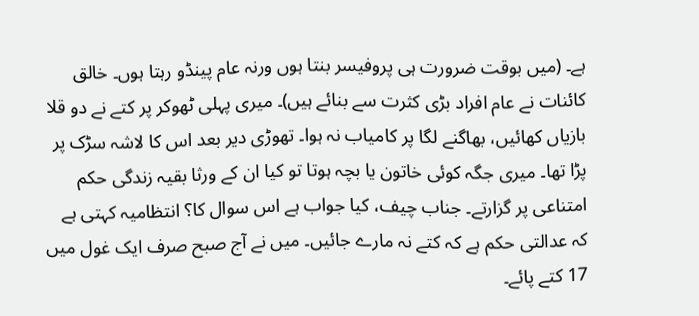ہے۔ (میں بوقت ضرورت ہی پروفیسر بنتا ہوں ورنہ عام پینڈو رہتا ہوں۔ خالق کائنات نے عام افراد بڑی کثرت سے بنائے ہیں)۔ میری پہلی ٹھوکر پر کتے نے دو قلا بازیاں کھائیں، بھاگنے لگا پر کامیاب نہ ہوا۔ تھوڑی دیر بعد اس کا لاشہ سڑک پر پڑا تھا۔ میری جگہ کوئی خاتون یا بچہ ہوتا تو کیا ان کے ورثا بقیہ زندگی حکم امتناعی پر گزارتے۔ جناب چیف، کیا جواب ہے اس سوال کا؟ انتظامیہ کہتی ہے کہ عدالتی حکم ہے کہ کتے نہ مارے جائیں۔ میں نے آج صبح صرف ایک غول میں 17 کتے پائے۔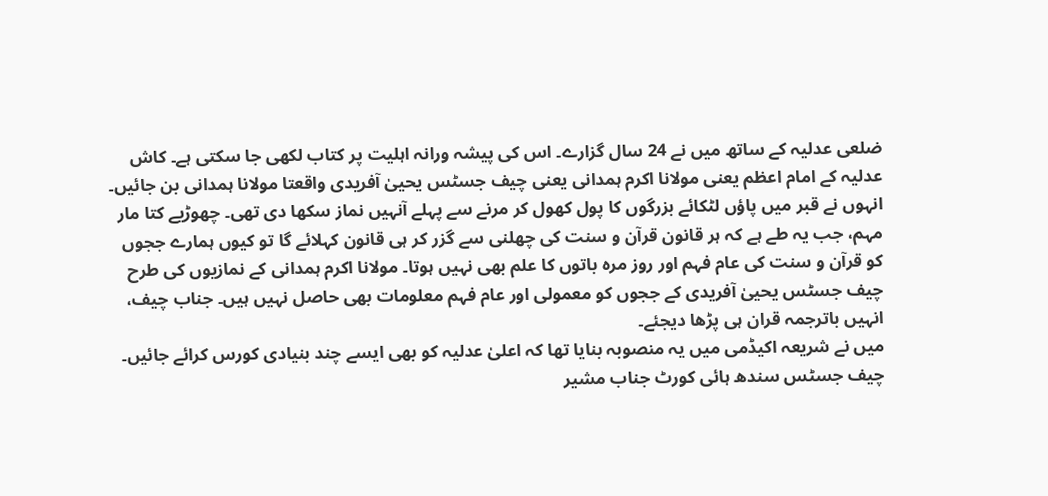ضلعی عدلیہ کے ساتھ میں نے 24 سال گزارے۔ اس کی پیشہ ورانہ اہلیت پر کتاب لکھی جا سکتی ہے۔ کاش عدلیہ کے امام اعظم یعنی مولانا اکرم ہمدانی یعنی چیف جسٹس یحییٰ آفریدی واقعتا مولانا ہمدانی بن جائیں۔ انہوں نے قبر میں پاؤں لٹکائے بزرگوں کا پول کھول کر مرنے سے پہلے آنہیں نماز سکھا دی تھی۔ چھوڑیے کتا مار مہم، جب یہ طے ہے کہ ہر قانون قرآن و سنت کی چھلنی سے گزر کر ہی قانون کہلائے گا تو کیوں ہمارے ججوں کو قرآن و سنت کی عام فہم اور روز مرہ باتوں کا علم بھی نہیں ہوتا۔ مولانا اکرم ہمدانی کے نمازیوں کی طرح چیف جسٹس یحییٰ آفریدی کے ججوں کو معمولی اور عام فہم معلومات بھی حاصل نہیں ہیں۔ جناب چیف، انہیں باترجمہ قران ہی پڑھا دیجئے۔
میں نے شریعہ اکیڈمی میں یہ منصوبہ بنایا تھا کہ اعلیٰ عدلیہ کو بھی ایسے چند بنیادی کورس کرائے جائیں۔ چیف جسٹس سندھ ہائی کورٹ جناب مشیر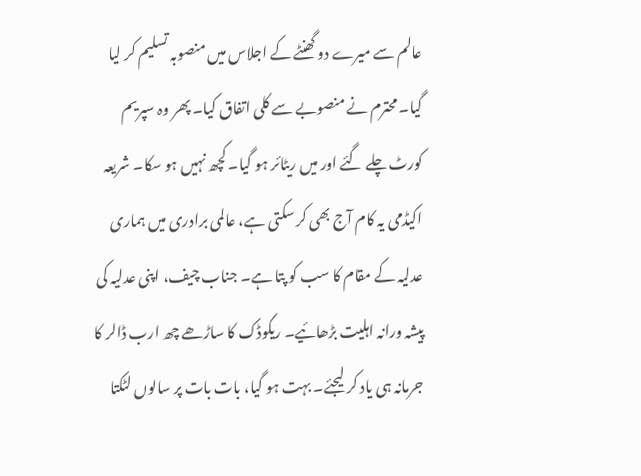عالم سے میرے دو گھنٹے کے اجلاس میں منصوبہ تسلیم کر لیا گیا۔ محترم نے منصوبے سے کلی اتفاق کیا۔ پھر وہ سپریم کورٹ چلے گئے اور میں ریٹائر ہو گیا۔ کچھ نہیں ہو سکا۔ شریعہ اکیڈمی یہ کام آج بھی کر سکتی ہے، عالمی برادری میں ہماری عدلیہ کے مقام کا سب کو پتا ہے۔ جناب چیف، اپنی عدلیہ کی پیشہ ورانہ اہلیت بڑھائیے۔ ریکوڈک کا ساڑھے چھ ارب ڈالر کا جرمانہ ہی یاد کر لیجئے۔ بہت ہو گیا، بات بات پر سالوں لٹکتا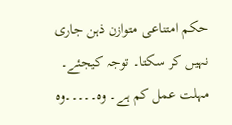حکم امتناعی متوازن ذہن جاری نہیں کر سکتا۔ توجہ کیجئے۔ مہلت عمل کم ہے۔ وہ۔۔۔۔۔وہ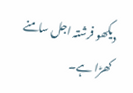دیکھو فرشتہ اجل سامنے کھڑا ہے۔